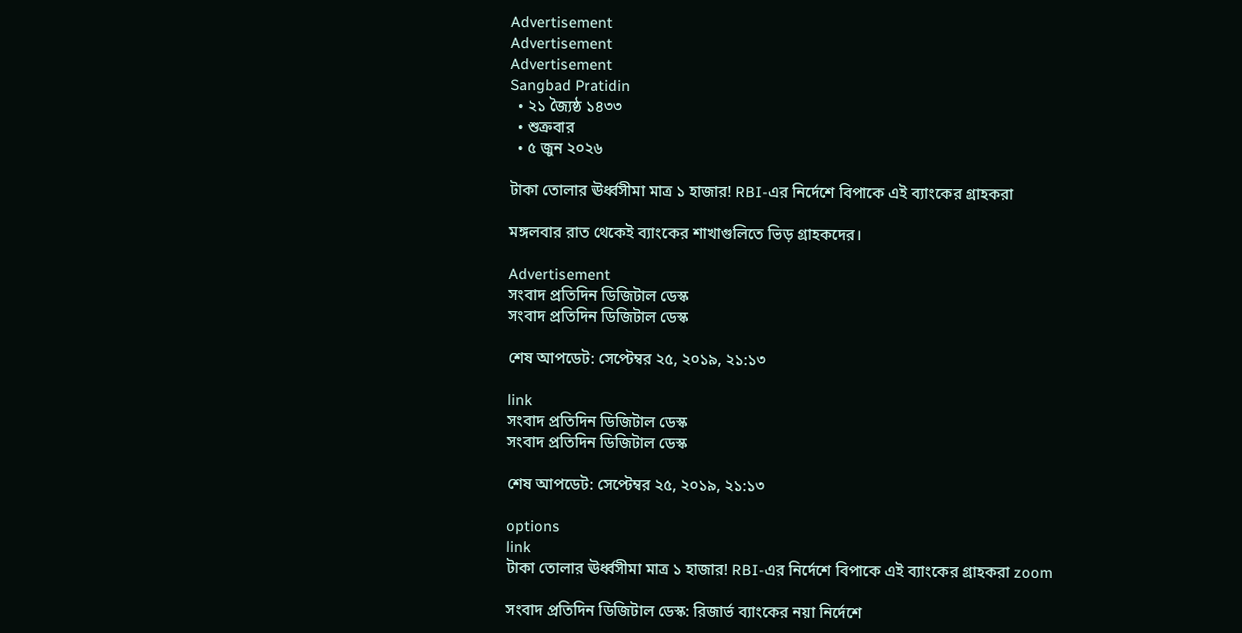Advertisement
Advertisement
Advertisement
Sangbad Pratidin
  • ২১ জ্যৈষ্ঠ ১৪৩৩
  • শুক্রবার
  • ৫ জুন ২০২৬

টাকা তোলার ঊর্ধ্বসীমা মাত্র ১ হাজার! RBI-এর নির্দেশে বিপাকে এই ব্যাংকের গ্রাহকরা

মঙ্গলবার রাত থেকেই ব্যাংকের শাখাগুলিতে ভিড় গ্রাহকদের।

Advertisement
সংবাদ প্রতিদিন ডিজিটাল ডেস্ক
সংবাদ প্রতিদিন ডিজিটাল ডেস্ক

শেষ আপডেট: সেপ্টেম্বর ২৫, ২০১৯, ২১:১৩

link
সংবাদ প্রতিদিন ডিজিটাল ডেস্ক
সংবাদ প্রতিদিন ডিজিটাল ডেস্ক

শেষ আপডেট: সেপ্টেম্বর ২৫, ২০১৯, ২১:১৩

options
link
টাকা তোলার ঊর্ধ্বসীমা মাত্র ১ হাজার! RBI-এর নির্দেশে বিপাকে এই ব্যাংকের গ্রাহকরা zoom

সংবাদ প্রতিদিন ডিজিটাল ডেস্ক: রিজার্ভ ব্যাংকের নয়া নির্দেশে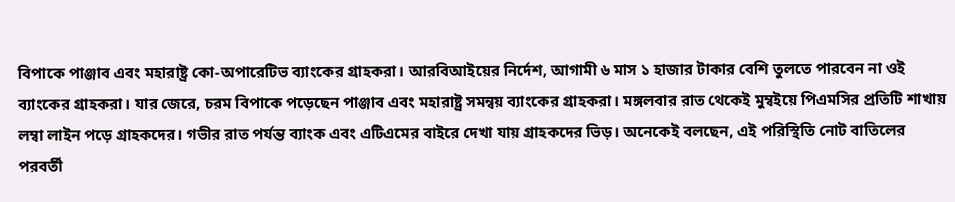বিপাকে পাঞ্জাব এবং মহারাষ্ট্র কো-অপারেটিভ ব্যাংকের গ্রাহকরা। আরবিআইয়ের নির্দেশ, আগামী ৬ মাস ১ হাজার টাকার বেশি তুলতে পারবেন না ওই ব্যাংকের গ্রাহকরা। যার জেরে, চরম বিপাকে পড়েছেন পাঞ্জাব এবং মহারাষ্ট্র সমন্বয় ব্যাংকের গ্রাহকরা। মঙ্গলবার রাত থেকেই মুম্বইয়ে পিএমসির প্রতিটি শাখায় লম্বা লাইন পড়ে গ্রাহকদের। গভীর রাত পর্যন্ত ব্যাংক এবং এটিএমের বাইরে দেখা যায় গ্রাহকদের ভিড়। অনেকেই বলছেন, এই পরিস্থিতি নোট বাতিলের পরবর্তী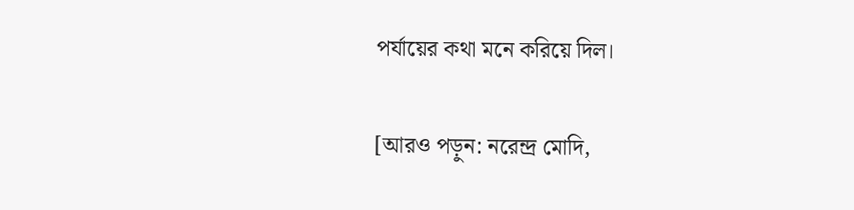পর্যায়ের কথা মনে করিয়ে দিল।

[আরও পড়ুন: নরেন্দ্র মোদি,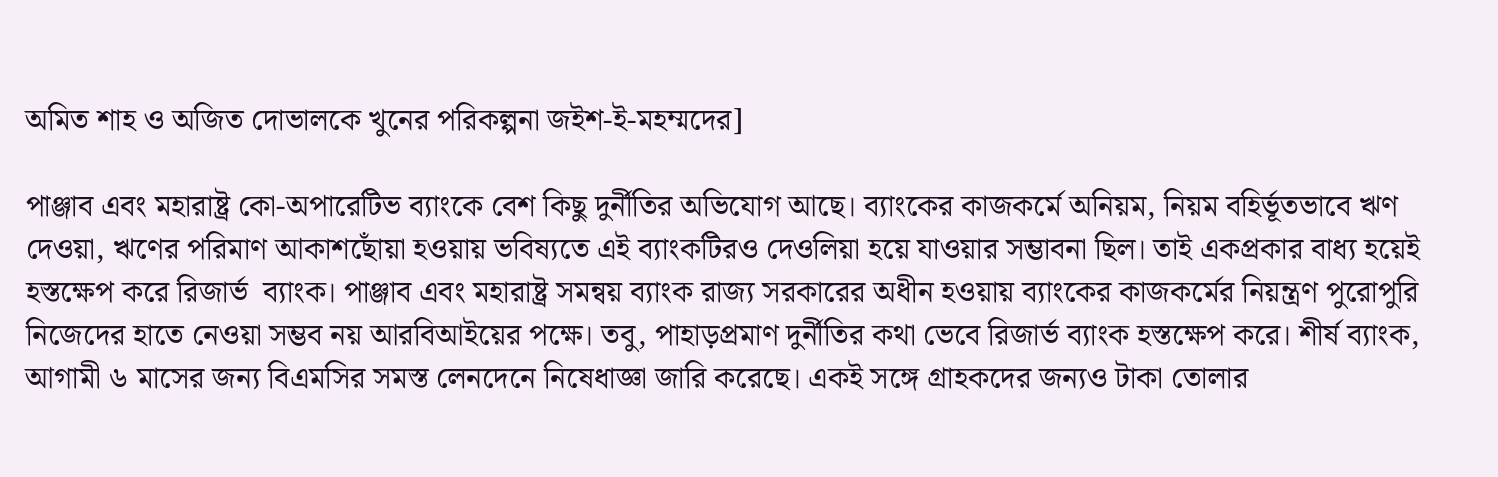অমিত শাহ ও অজিত দোভালকে খুনের পরিকল্পনা জইশ-ই-মহম্মদের]

পাঞ্জাব এবং মহারাষ্ট্র কো-অপারেটিভ ব্যাংকে বেশ কিছু দুর্নীতির অভিযোগ আছে। ব্যাংকের কাজকর্মে অনিয়ম, নিয়ম বহির্ভূতভাবে ঋণ দেওয়া, ঋণের পরিমাণ আকাশছোঁয়া হওয়ায় ভবিষ্যতে এই ব্যাংকটিরও দেওলিয়া হয়ে যাওয়ার সম্ভাবনা ছিল। তাই একপ্রকার বাধ্য হয়েই হস্তক্ষেপ করে রিজার্ভ  ব্যাংক। পাঞ্জাব এবং মহারাষ্ট্র সমন্বয় ব্যাংক রাজ্য সরকারের অধীন হওয়ায় ব্যাংকের কাজকর্মের নিয়ন্ত্রণ পুরোপুরি নিজেদের হাতে নেওয়া সম্ভব নয় আরবিআইয়ের পক্ষে। তবু, পাহাড়প্রমাণ দুর্নীতির কথা ভেবে রিজার্ভ ব্যাংক হস্তক্ষেপ করে। শীর্ষ ব্যাংক, আগামী ৬ মাসের জন্য বিএমসির সমস্ত লেনদেনে নিষেধাজ্ঞা জারি করেছে। একই সঙ্গে গ্রাহকদের জন্যও টাকা তোলার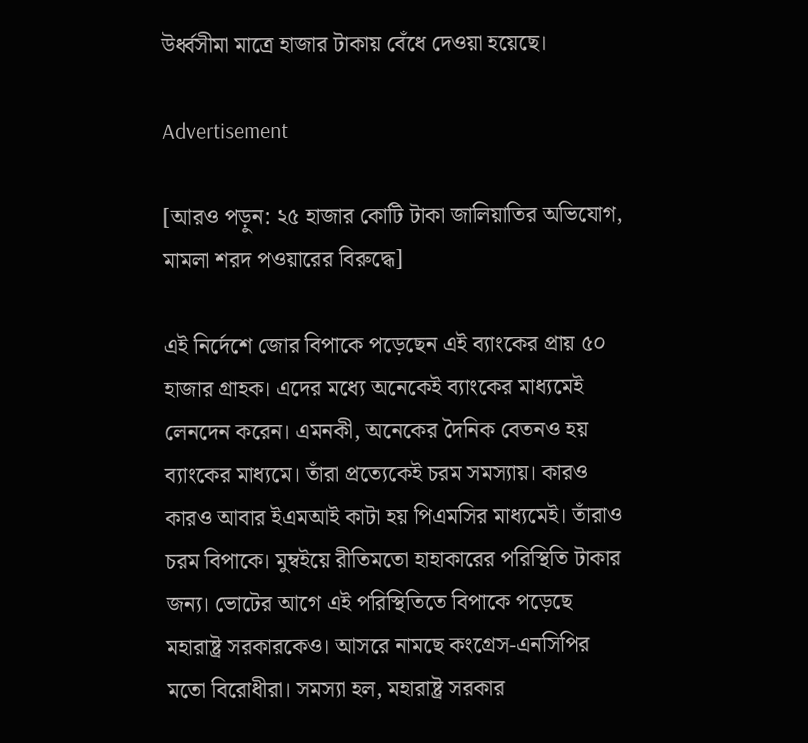উর্ধ্বসীমা মাত্রে হাজার টাকায় বেঁধে দেওয়া হয়েছে।

Advertisement

[আরও পড়ুন: ২৫ হাজার কোটি টাকা জালিয়াতির অভিযোগ, মামলা শরদ পওয়ারের বিরুদ্ধে]

এই নির্দেশে জোর বিপাকে পড়েছেন এই ব্যাংকের প্রায় ৫০ হাজার গ্রাহক। এদের মধ্যে অনেকেই ব্যাংকের মাধ্যমেই লেনদেন করেন। এমনকী, অনেকের দৈনিক বেতনও হয় ব্যাংকের মাধ্যমে। তাঁরা প্রত্যেকেই চরম সমস্যায়। কারও কারও আবার ইএমআই কাটা হয় পিএমসির মাধ্যমেই। তাঁরাও চরম বিপাকে। মুম্বইয়ে রীতিমতো হাহাকারের পরিস্থিতি টাকার জন্য। ভোটের আগে এই পরিস্থিতিতে বিপাকে পড়েছে মহারাষ্ট্র সরকারকেও। আসরে নামছে কংগ্রেস-এনসিপির মতো বিরোধীরা। সমস্যা হল, মহারাষ্ট্র সরকার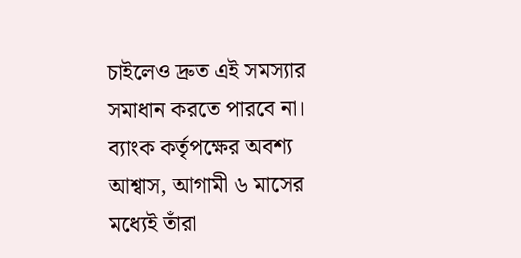চাইলেও দ্রুত এই সমস্যার সমাধান করতে পারবে না। ব্যাংক কর্তৃপক্ষের অবশ্য আশ্বাস, আগামী ৬ মাসের মধ্যেই তাঁরা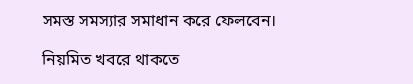সমস্ত সমস্যার সমাধান করে ফেলবেন।

নিয়মিত খবরে থাকতে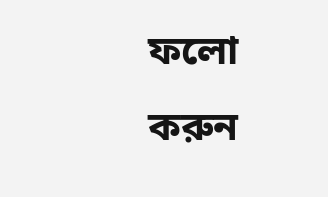ফলো করুন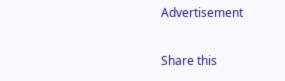Advertisement

Share this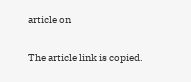article on

The article link is copied.